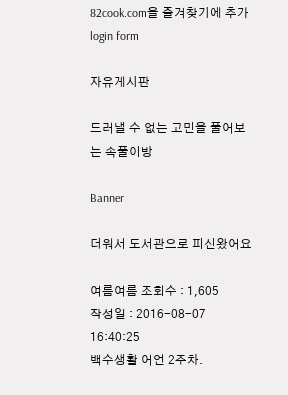82cook.com을 즐겨찾기에 추가
login form

자유게시판

드러낼 수 없는 고민을 풀어보는 속풀이방

Banner

더워서 도서관으로 피신왔어요

여름여름 조회수 : 1,605
작성일 : 2016-08-07 16:40:25
백수생활 어언 2주차.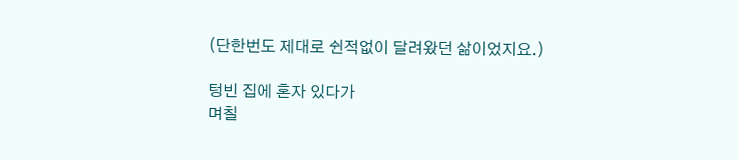(단한번도 제대로 쉰적없이 달려왔던 삶이었지요.)

텅빈 집에 혼자 있다가
며칠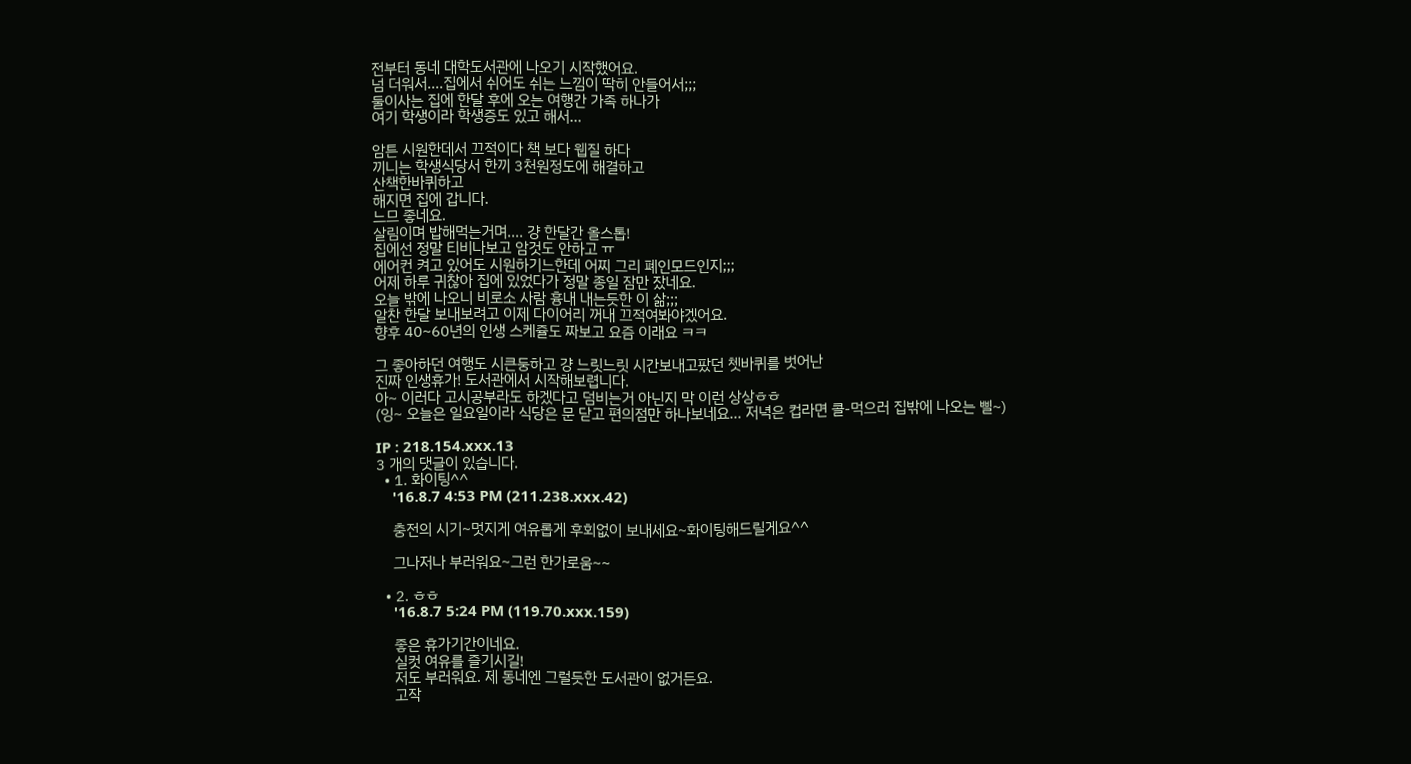전부터 동네 대학도서관에 나오기 시작했어요.
넘 더워서....집에서 쉬어도 쉬는 느낌이 딱히 안들어서;;;
둘이사는 집에 한달 후에 오는 여행간 가족 하나가
여기 학생이라 학생증도 있고 해서...

암튼 시원한데서 끄적이다 책 보다 웹질 하다
끼니는 학생식당서 한끼 3천원정도에 해결하고
산책한바퀴하고
해지면 집에 갑니다.
느므 좋네요.
살림이며 밥해먹는거며.... 걍 한달간 올스톱!
집에선 정말 티비나보고 암것도 안하고 ㅠ
에어컨 켜고 있어도 시원하기느한데 어찌 그리 폐인모드인지;;;
어제 하루 귀찮아 집에 있었다가 정말 종일 잠만 잤네요.
오늘 밖에 나오니 비로소 사람 흉내 내는듯한 이 삶;;;
알찬 한달 보내보려고 이제 다이어리 꺼내 끄적여봐야겠어요.
향후 40~60년의 인생 스케쥴도 짜보고 요즘 이래요 ㅋㅋ

그 좋아하던 여행도 시큰둥하고 걍 느릿느릿 시간보내고팠던 쳇바퀴를 벗어난
진짜 인생휴가! 도서관에서 시작해보렵니다.
아~ 이러다 고시공부라도 하겠다고 덤비는거 아닌지 막 이런 상상ㅎㅎ
(잉~ 오늘은 일요일이라 식당은 문 닫고 편의점만 하나보네요... 저녁은 컵라면 콜-먹으러 집밖에 나오는 삘~)

IP : 218.154.xxx.13
3 개의 댓글이 있습니다.
  • 1. 화이팅^^
    '16.8.7 4:53 PM (211.238.xxx.42)

    충전의 시기~멋지게 여유롭게 후회없이 보내세요~화이팅해드릴게요^^

    그나저나 부러워요~그런 한가로움~~

  • 2. ㅎㅎ
    '16.8.7 5:24 PM (119.70.xxx.159)

    좋은 휴가기간이네요.
    실컷 여유를 즐기시길!
    저도 부러워요. 제 동네엔 그럴듯한 도서관이 없거든요.
    고작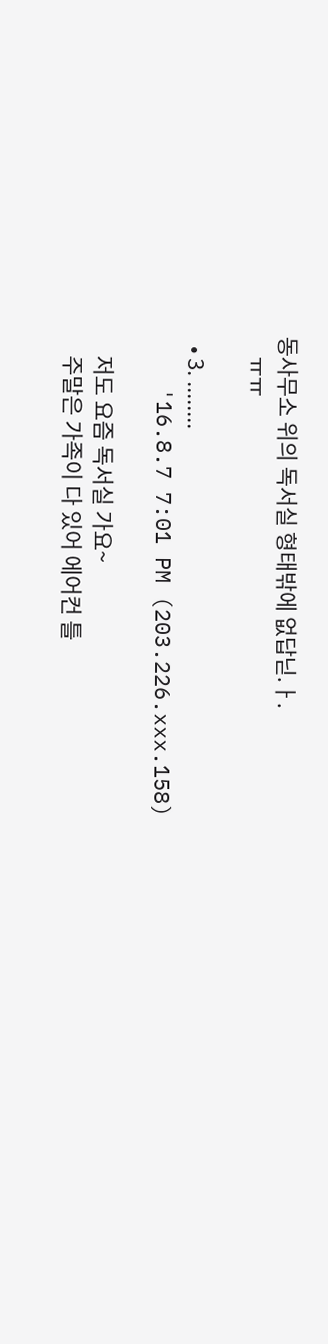동사무소 위의 독서실 형태밖에 없답닏.ㅏ.
    ㅠㅠ

  • 3. ........
    '16.8.7 7:01 PM (203.226.xxx.158)

    저도 요즘 독서실 가요~
    주말은 가족이 다 있어 에어컨 틀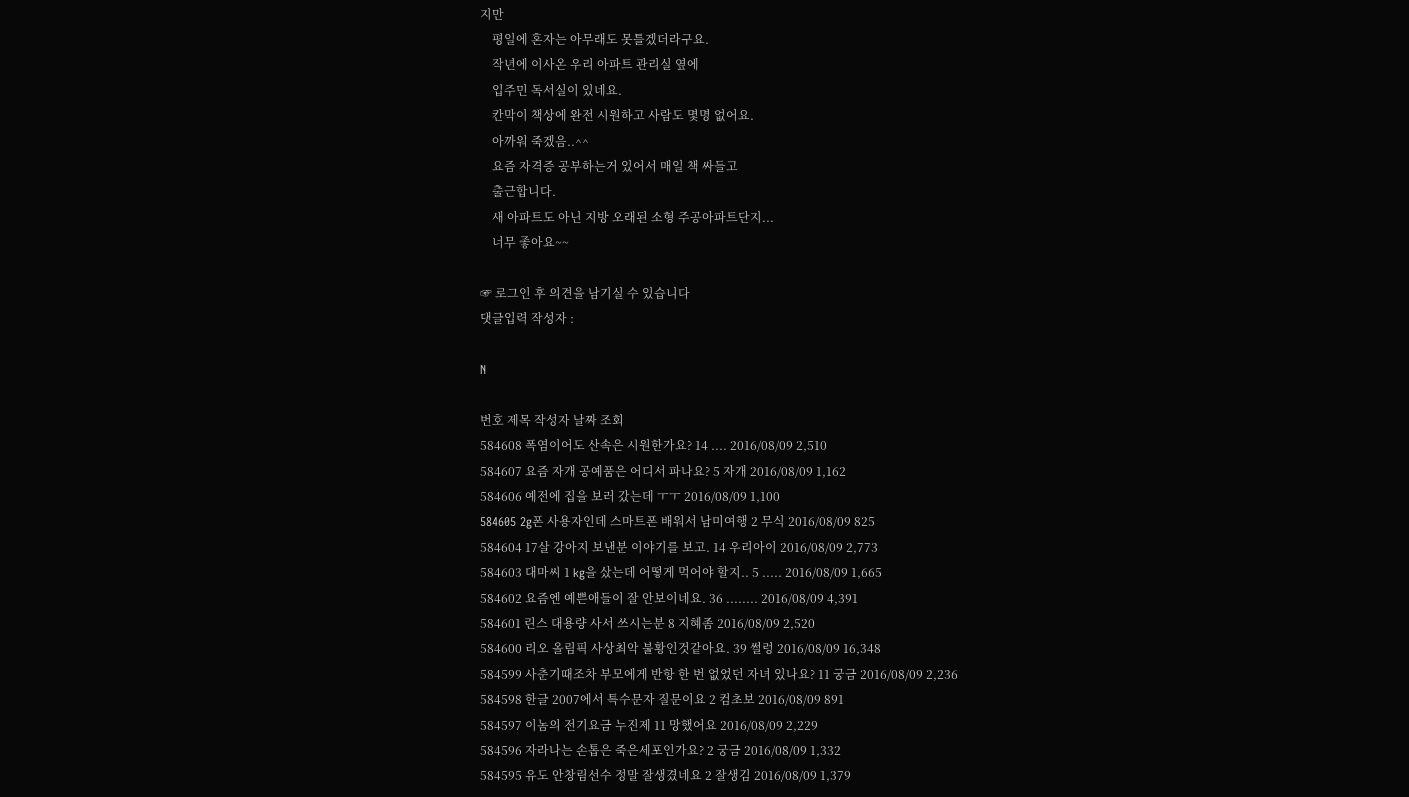지만
    평일에 혼자는 아무래도 못틀겠더라구요.
    작년에 이사온 우리 아파트 관리실 옆에
    입주민 독서실이 있네요.
    칸막이 책상에 완전 시원하고 사람도 몇명 없어요.
    아까워 죽겠음..^^
    요즘 자격증 공부하는거 있어서 매일 책 싸들고
    출근합니다.
    새 아파트도 아닌 지방 오래된 소형 주공아파트단지...
    너무 좋아요~~

☞ 로그인 후 의견을 남기실 수 있습니다
댓글입력 작성자 :

N

번호 제목 작성자 날짜 조회
584608 폭염이어도 산속은 시원한가요? 14 .... 2016/08/09 2,510
584607 요즘 자개 공예품은 어디서 파나요? 5 자개 2016/08/09 1,162
584606 예전에 집을 보러 갔는데 ㅜㅜ 2016/08/09 1,100
584605 2g폰 사용자인데 스마트폰 배워서 남미여행 2 무식 2016/08/09 825
584604 17살 강아지 보낸분 이야기를 보고. 14 우리아이 2016/08/09 2,773
584603 대마씨 1 kg을 샀는데 어떻게 먹어야 할지.. 5 ..... 2016/08/09 1,665
584602 요즘엔 예쁜애들이 잘 안보이네요. 36 ........ 2016/08/09 4,391
584601 린스 대용량 사서 쓰시는분 8 지혜좀 2016/08/09 2,520
584600 리오 올림픽 사상최악 불황인것같아요. 39 썰렁 2016/08/09 16,348
584599 사춘기때조차 부모에게 반항 한 번 없었던 자녀 있나요? 11 궁금 2016/08/09 2,236
584598 한글 2007에서 특수문자 질문이요 2 컴초보 2016/08/09 891
584597 이놈의 전기요금 누진제 11 망했어요 2016/08/09 2,229
584596 자라나는 손톱은 죽은세포인가요? 2 궁금 2016/08/09 1,332
584595 유도 안창림선수 정말 잘생겼네요 2 잘생김 2016/08/09 1,379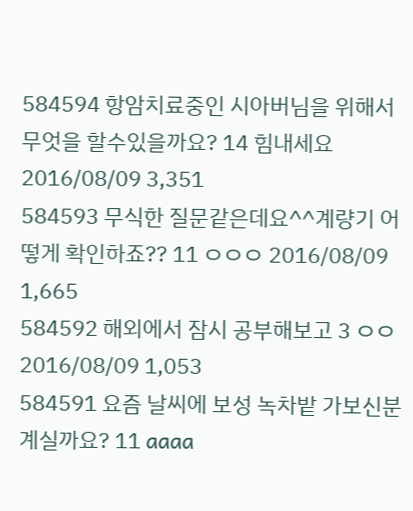584594 항암치료중인 시아버님을 위해서 무엇을 할수있을까요? 14 힘내세요 2016/08/09 3,351
584593 무식한 질문같은데요^^계량기 어떻게 확인하죠?? 11 ㅇㅇㅇ 2016/08/09 1,665
584592 해외에서 잠시 공부해보고 3 ㅇㅇ 2016/08/09 1,053
584591 요즘 날씨에 보성 녹차밭 가보신분 계실까요? 11 aaaa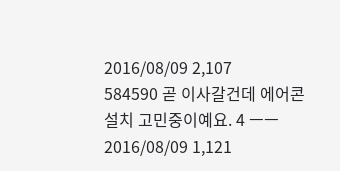2016/08/09 2,107
584590 곧 이사갈건데 에어콘설치 고민중이예요. 4 ㅡㅡ 2016/08/09 1,121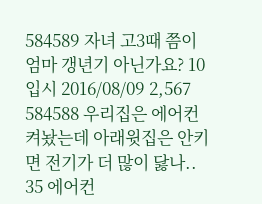584589 자녀 고3때 쯤이 엄마 갱년기 아닌가요? 10 입시 2016/08/09 2,567
584588 우리집은 에어컨 켜놨는데 아래윗집은 안키면 전기가 더 많이 닳나.. 35 에어컨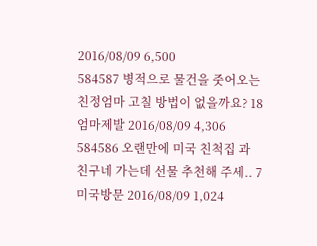2016/08/09 6,500
584587 병적으로 물건을 줏어오는 친정엄마 고칠 방법이 없을까요? 18 엄마제발 2016/08/09 4,306
584586 오랜만에 미국 친척집 과 친구네 가는데 선물 추천해 주세.. 7 미국방문 2016/08/09 1,024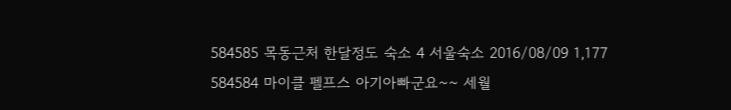584585 목동근처 한달정도 숙소 4 서울숙소 2016/08/09 1,177
584584 마이클 펠프스 아기아빠군요~~ 세월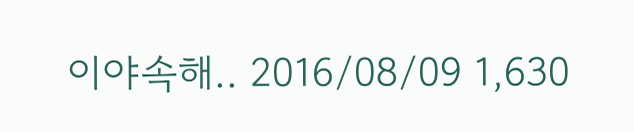이야속해.. 2016/08/09 1,630